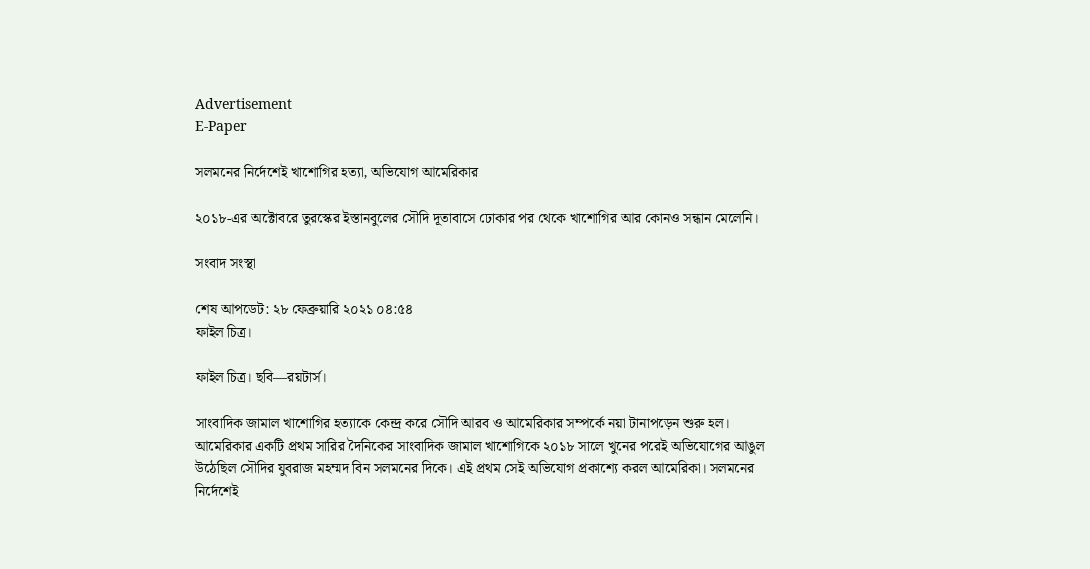Advertisement
E-Paper

সলমনের নির্দেশেই খাশোগির হত্যা, অভিযোগ আমেরিকার

২০১৮-এর অক্টোবরে তুরস্কের ইস্তানবুলের সৌদি দূতাবাসে ঢোকার পর থেকে খাশোগির আর কোনও সন্ধান মেলেনি।

সংবাদ সংস্থা

শেষ আপডেট: ২৮ ফেব্রুয়ারি ২০২১ ০৪:৫৪
ফাইল চিত্র।

ফাইল চিত্র। ছবি—রয়টার্স।

সাংবাদিক জামাল খাশোগির হত্যাকে কেন্দ্র করে সৌদি আরব ও আমেরিকার সম্পর্কে নয়া টানাপড়েন শুরু হল। আমেরিকার একটি প্রথম সারির দৈনিকের সাংবাদিক জামাল খাশোগিকে ২০১৮ সালে খুনের পরেই অভিযোগের আঙুল উঠেছিল সৌদির যুবরাজ মহম্মদ বিন সলমনের দিকে। এই প্রথম সেই অভিযোগ প্রকাশ্যে করল আমেরিকা। সলমনের নির্দেশেই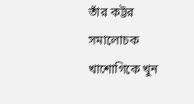তাঁর কট্টর সমালোচক খাশোগিকে খুন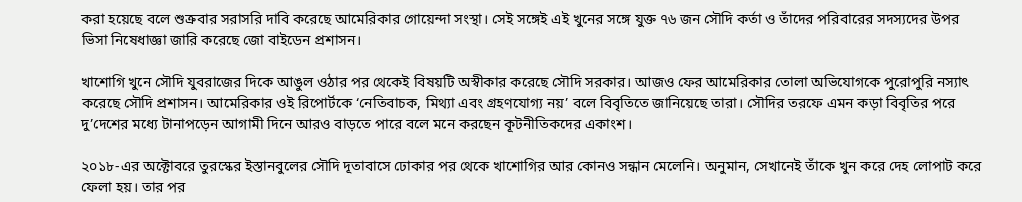করা হয়েছে বলে শুক্রবার সরাসরি দাবি করেছে আমেরিকার গোয়েন্দা সংস্থা। সেই সঙ্গেই এই খুনের সঙ্গে যুক্ত ৭৬ জন সৌদি কর্তা ও তাঁদের পরিবারের সদস্যদের উপর ভিসা নিষেধাজ্ঞা জারি করেছে জো বাইডেন প্রশাসন।

খাশোগি খুনে সৌদি যুবরাজের দিকে আঙুল ওঠার পর থেকেই বিষয়টি অস্বীকার করেছে সৌদি সরকার। আজও ফের আমেরিকার তোলা অভিযোগকে পুরোপুরি নস্যাৎ করেছে সৌদি প্রশাসন। আমেরিকার ওই রিপোর্টকে ‘নেতিবাচক, মিথ্যা এবং গ্রহণযোগ্য নয়’ বলে বিবৃতিতে জানিয়েছে তারা। সৌদির তরফে এমন কড়া বিবৃতির পরে দু’দেশের মধ্যে টানাপড়েন আগামী দিনে আরও বাড়তে পারে বলে মনে করছেন কূটনীতিকদের একাংশ।

২০১৮-এর অক্টোবরে তুরস্কের ইস্তানবুলের সৌদি দূতাবাসে ঢোকার পর থেকে খাশোগির আর কোনও সন্ধান মেলেনি। অনুমান, সেখানেই তাঁকে খুন করে দেহ লোপাট করে ফেলা হয়। তার পর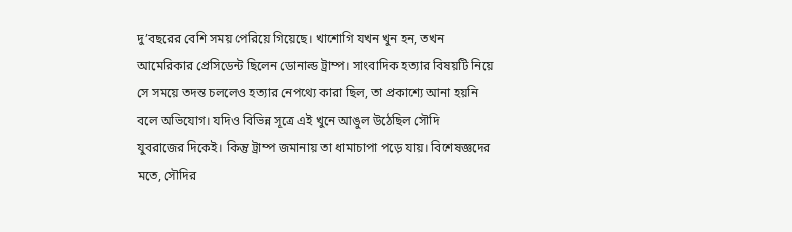দু’বছরের বেশি সময় পেরিয়ে গিয়েছে। খাশোগি যখন খুন হন, তখন আমেরিকার প্রেসিডেন্ট ছিলেন ডোনাল্ড ট্রাম্প। সাংবাদিক হত্যার বিষয়টি নিয়ে সে সময়ে তদন্ত চললেও হত্যার নেপথ্যে কারা ছিল, তা প্রকাশ্যে আনা হয়নি বলে অভিযোগ। যদিও বিভিন্ন সূত্রে এই খুনে আঙুল উঠেছিল সৌদি
যুবরাজের দিকেই। কিন্তু ট্রাম্প জমানায় তা ধামাচাপা পড়ে যায়। বিশেষজ্ঞদের মতে, সৌদির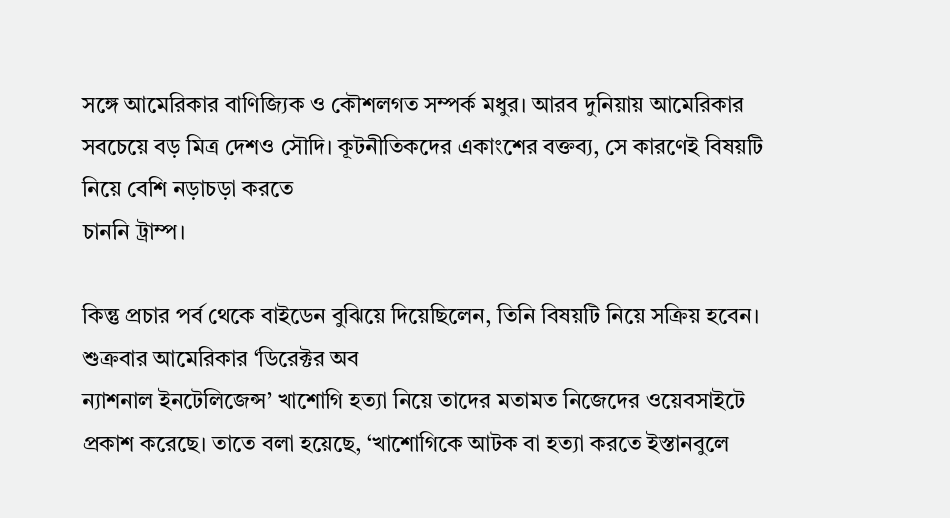সঙ্গে আমেরিকার বাণিজ্যিক ও কৌশলগত সম্পর্ক মধুর। আরব দুনিয়ায় আমেরিকার সবচেয়ে বড় মিত্র দেশও সৌদি। কূটনীতিকদের একাংশের বক্তব্য, সে কারণেই বিষয়টি নিয়ে বেশি নড়াচড়া করতে
চাননি ট্রাম্প।

কিন্তু প্রচার পর্ব থেকে বাইডেন বুঝিয়ে দিয়েছিলেন, তিনি বিষয়টি নিয়ে সক্রিয় হবেন। শুক্রবার আমেরিকার ‘ডিরেক্টর অব
ন্যাশনাল ইনটেলিজেন্স’ খাশোগি হত্যা নিয়ে তাদের মতামত নিজেদের ওয়েবসাইটে প্রকাশ করেছে। তাতে বলা হয়েছে, ‘খাশোগিকে আটক বা হত্যা করতে ইস্তানবুলে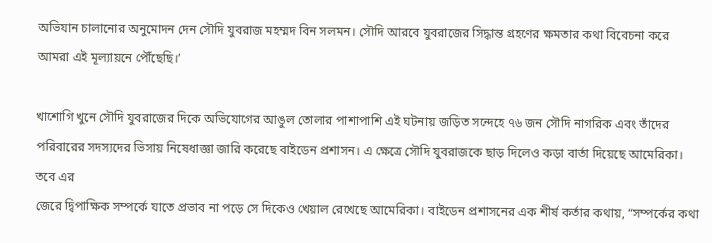অভিযান চালানোর অনুমোদন দেন সৌদি যুবরাজ মহম্মদ বিন সলমন। সৌদি আরবে যুবরাজের সিদ্ধান্ত গ্রহণের ক্ষমতার কথা বিবেচনা করে আমরা এই মূল্যায়নে পৌঁছেছি।’

খাশোগি খুনে সৌদি যুবরাজের দিকে অভিযোগের আঙুল তোলার পাশাপাশি এই ঘটনায় জড়িত সন্দেহে ৭৬ জন সৌদি নাগরিক এবং তাঁদের পরিবারের সদস্যদের ভিসায় নিষেধাজ্ঞা জারি করেছে বাইডেন প্রশাসন। এ ক্ষেত্রে সৌদি যুবরাজকে ছাড় দিলেও কড়া বার্তা দিয়েছে আমেরিকা। তবে এর
জেরে দ্বিপাক্ষিক সম্পর্কে যাতে প্রভাব না পড়ে সে দিকেও খেয়াল রেখেছে আমেরিকা। বাইডেন প্রশাসনের এক শীর্ষ কর্তার কথায়, “সম্পর্কের কথা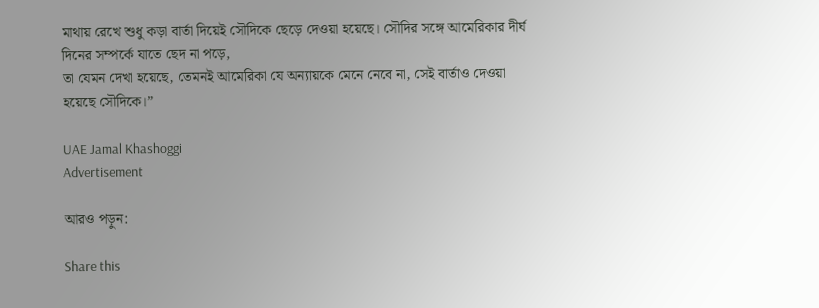মাথায় রেখে শুধু কড়া বার্তা দিয়েই সৌদিকে ছেড়ে দেওয়া হয়েছে। সৌদির সঙ্গে আমেরিকার দীর্ঘ দিনের সম্পর্কে যাতে ছেদ না পড়ে,
তা যেমন দেখা হয়েছে, তেমনই আমেরিকা যে অন্যায়কে মেনে নেবে না, সেই বার্তাও দেওয়া
হয়েছে সৌদিকে।”

UAE Jamal Khashoggi
Advertisement

আরও পড়ুন:

Share this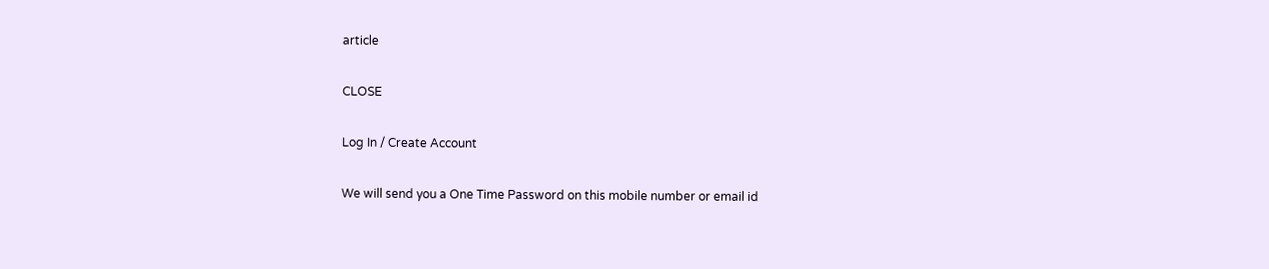article

CLOSE

Log In / Create Account

We will send you a One Time Password on this mobile number or email id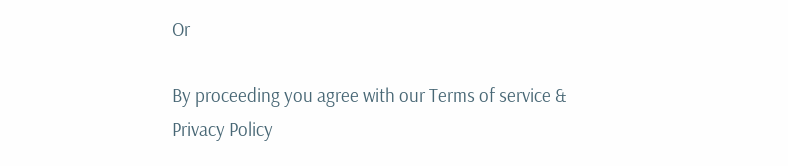Or

By proceeding you agree with our Terms of service & Privacy Policy